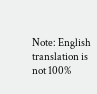Note: English translation is not 100%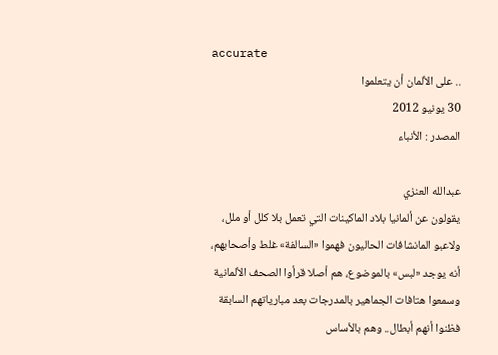accurate
.. على الألمان أن يتعلموا
30 يونيو 2012
المصدر : الأنباء

عبدالله العنزي
يقولون عن ألمانيا بلاد الماكينات التي تعمل بلا كلل أو ملل، ولاعبو المانشافات الحاليون فهموا «السالفة» غلط وأصحابهم، أنه يوجد «لبس» بالموضوع، هم أصلا قرأوا الصحف الألمانية وسمعوا هتافات الجماهير بالمدرجات بعد مبارياتهم السابقة فظنوا أنهم أبطال.. وهم بالأساس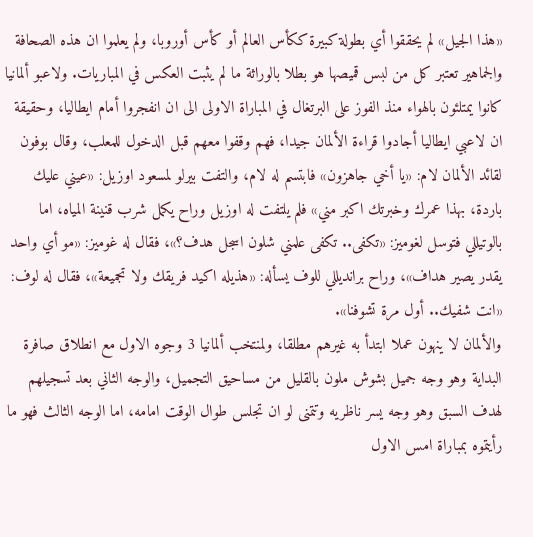«هذا الجيل» لم يحققوا أي بطولة كبيرة ككأس العالم أو كأس أوروبا، ولم يعلموا ان هذه الصحافة والجماهير تعتبر كل من لبس قميصها هو بطلا بالوراثة ما لم يثبت العكس في المباريات. ولاعبو ألمانيا كانوا يمتلئون بالهواء منذ الفوز على البرتغال في المباراة الاولى الى ان انفجروا أمام ايطاليا، وحقيقة ان لاعبي ايطاليا أجادوا قراءة الألمان جيدا، فهم وقفوا معهم قبل الدخول للمعلب، وقال بوفون لقائد الألمان لام: «يا أخي جاهزون» فابتسم له لام، والتفت بيرلو لمسعود اوزيل: «عيني عليك باردة، بهذا عمرك وخبرتك اكبر مني» فلم يلتفت له اوزيل وراح يكمل شرب قنينة المياه، اما بالوتيللي فتوسل لغوميز: «تكفى.. تكفى علمني شلون اسجل هدف؟»، فقال له غوميز: «مو أي واحد يقدر يصير هداف»، وراح برانديللي للوف يسأله: «هذيله اكيد فريقك ولا تجميعة»، فقال له لوف: «انت شفيك.. أول مرة تشوفنا».
والألمان لا ينهون عملا ابتدأ به غيرهم مطلقا، ولمنتخب ألمانيا 3 وجوه الاول مع انطلاق صافرة البداية وهو وجه جميل بشوش ملون بالقليل من مساحيق التجميل، والوجه الثاني بعد تسجيلهم لهدف السبق وهو وجه يسر ناظريه وتتمنى لو ان تجلس طوال الوقت امامه، اما الوجه الثالث فهو ما رأيتموه بمباراة امس الاول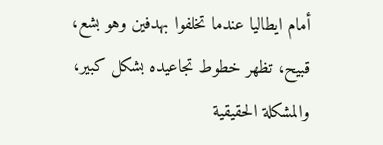أمام ايطاليا عندما تخلفوا بهدفين وهو بشع، قبيح، تظهر خطوط تجاعيده بشكل كبير، والمشكلة الحقيقية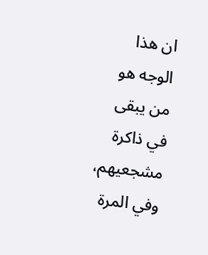ان هذا الوجه هو من يبقى في ذاكرة مشجعيهم، وفي المرة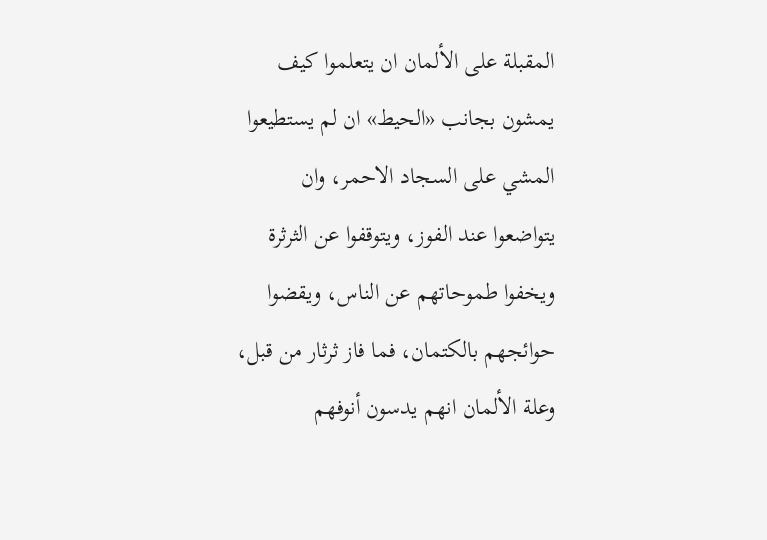المقبلة على الألمان ان يتعلموا كيف يمشون بجانب «الحيط» ان لم يستطيعوا المشي على السجاد الاحمر، وان يتواضعوا عند الفوز، ويتوقفوا عن الثرثرة ويخفوا طموحاتهم عن الناس، ويقضوا حوائجهم بالكتمان، فما فاز ثرثار من قبل، وعلة الألمان انهم يدسون أنوفهم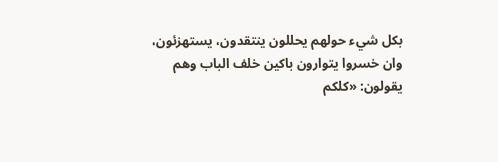بكل شيء حولهم يحللون ينتقدون، يستهزئون، وان خسروا يتوارون باكين خلف الباب وهم يقولون: «كلكم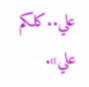علي..كلكم علي».